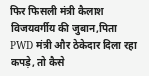फिर फिसली मंत्री कैलाश विजयवर्गीय की जुबान,पिता PWD मंत्री और ठेकेदार दिला रहा कपड़े, तो कैसे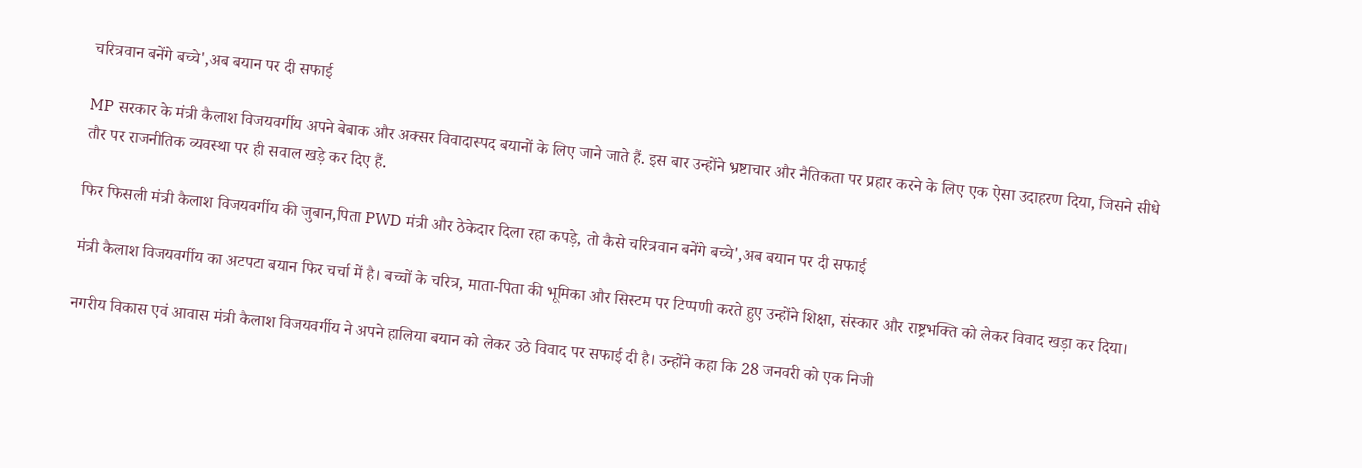चरित्रवान बनेंगे बच्चे',अब बयान पर दी सफाई

MP सरकार के मंत्री कैलाश विजयवर्गीय अपने बेबाक और अक्सर विवादास्पद बयानों के लिए जाने जाते हैं. इस बार उन्होंने भ्रष्टाचार और नैतिकता पर प्रहार करने के लिए एक ऐसा उदाहरण दिया, जिसने सीधे तौर पर राजनीतिक व्यवस्था पर ही सवाल खड़े कर दिए हैं.

फिर फिसली मंत्री कैलाश विजयवर्गीय की जुबान,पिता PWD मंत्री और ठेकेदार दिला रहा कपड़े, तो कैसे चरित्रवान बनेंगे बच्चे',अब बयान पर दी सफाई

मंत्री कैलाश विजयवर्गीय का अटपटा बयान फिर चर्चा में है। बच्चों के चरित्र, माता-पिता की भूमिका और सिस्टम पर टिप्पणी करते हुए उन्होंने शिक्षा, संस्कार और राष्ट्रभक्ति को लेकर विवाद खड़ा कर दिया।

नगरीय विकास एवं आवास मंत्री कैलाश विजयवर्गीय ने अपने हालिया बयान को लेकर उठे विवाद पर सफाई दी है। उन्होंने कहा कि 28 जनवरी को एक निजी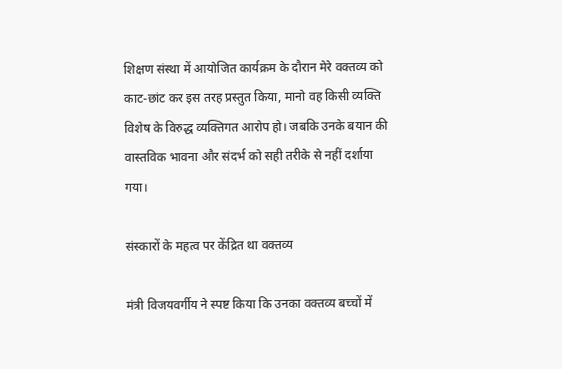शिक्षण संस्था में आयोजित कार्यक्रम के दौरान मेरे वक्तव्य को काट-छांट कर इस तरह प्रस्तुत किया, मानो वह किसी व्यक्ति विशेष के विरुद्ध व्यक्तिगत आरोप हो। जबकि उनके बयान की वास्तविक भावना और संदर्भ को सही तरीके से नहीं दर्शाया गया।

संस्कारों के महत्व पर केंद्रित था वक्तव्य

मंत्री विजयवर्गीय ने स्पष्ट किया कि उनका वक्तव्य बच्चों में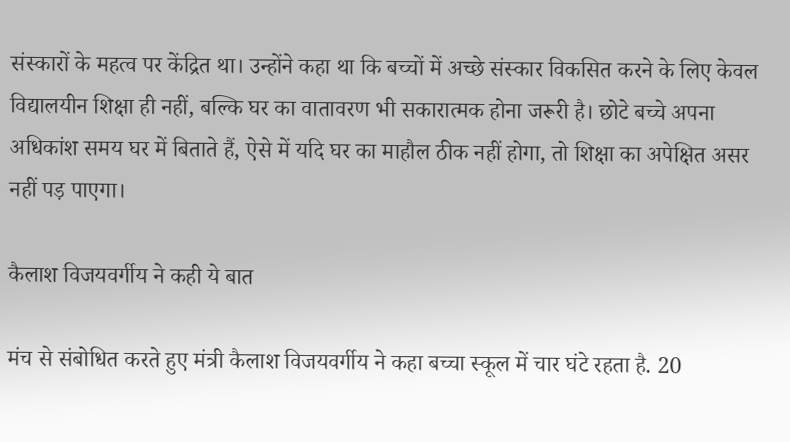संस्कारों के महत्व पर केंद्रित था। उन्होंने कहा था कि बच्चों में अच्छे संस्कार विकसित करने के लिए केवल विद्यालयीन शिक्षा ही नहीं, बल्कि घर का वातावरण भी सकारात्मक होना जरूरी है। छोटे बच्चे अपना अधिकांश समय घर में बिताते हैं, ऐसे में यदि घर का माहौल ठीक नहीं होगा, तो शिक्षा का अपेक्षित असर नहीं पड़ पाएगा।

कैलाश विजयवर्गीय ने कही ये बात

मंच से संबोधित करते हुए मंत्री कैलाश विजयवर्गीय ने कहा बच्चा स्कूल में चार घंटे रहता है. 20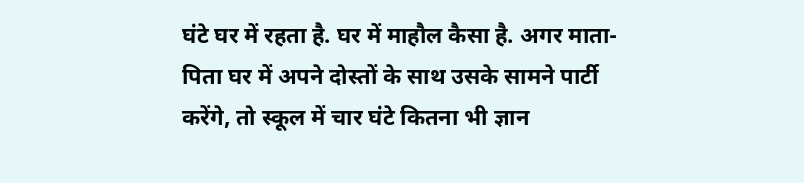घंटे घर में रहता है. घर में माहौल कैसा है. अगर माता-पिता घर में अपने दोस्तों के साथ उसके सामने पार्टी करेंगे, तो स्कूल में चार घंटे कितना भी ज्ञान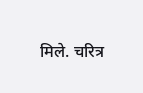मिले. चरित्र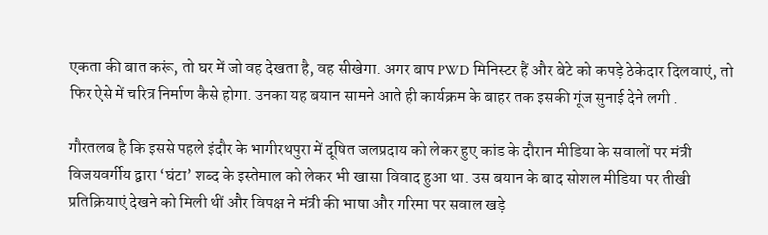एकता की बात करूं, तो घर में जो वह देखता है, वह सीखेगा. अगर बाप PWD मिनिस्टर हैं और बेटे को कपड़े ठेकेदार दिलवाएं, तो फिर ऐसे में चरित्र निर्माण कैसे होगा. उनका यह बयान सामने आते ही कार्यक्रम के बाहर तक इसकी गूंज सुनाई देने लगी .

गौरतलब है कि इससे पहले इंदौर के भागीरथपुरा में दूषित जलप्रदाय को लेकर हुए कांड के दौरान मीडिया के सवालों पर मंत्री विजयवर्गीय द्वारा ‘घंटा’ शब्द के इस्तेमाल को लेकर भी खासा विवाद हुआ था. उस बयान के बाद सोशल मीडिया पर तीखी प्रतिक्रियाएं देखने को मिली थीं और विपक्ष ने मंत्री की भाषा और गरिमा पर सवाल खड़े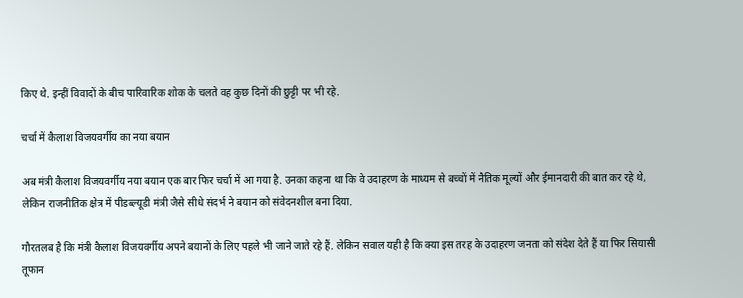किए थे. इन्हीं विवादों के बीच पारिवारिक शोक के चलते वह कुछ दिनों की छुट्टी पर भी रहे.

चर्चा में कैलाश विजयवर्गीय का नया बयान

अब मंत्री कैलाश विजयवर्गीय नया बयान एक बार फिर चर्चा में आ गया है. उनका कहना था कि वे उदाहरण के माध्यम से बच्चों में नैतिक मूल्यों और ईमानदारी की बात कर रहे थे, लेकिन राजनीतिक क्षेत्र में पीडब्ल्यूडी मंत्री जैसे सीधे संदर्भ ने बयान को संवेदनशील बना दिया.

गौरतलब है कि मंत्री कैलाश विजयवर्गीय अपने बयानों के लिए पहले भी जाने जाते रहे हैं. लेकिन सवाल यही है कि क्या इस तरह के उदाहरण जनता को संदेश देते हैं या फिर सियासी तूफान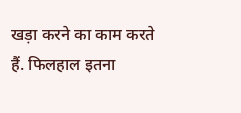खड़ा करने का काम करते हैं. फिलहाल इतना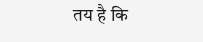तय है कि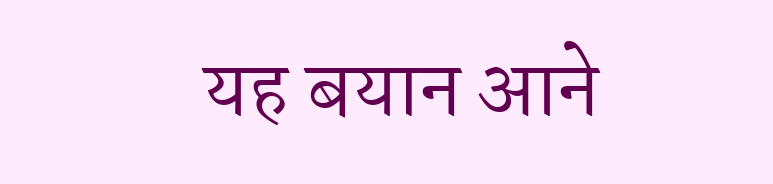यह बयान आने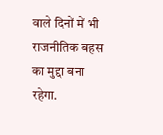वाले दिनों में भी राजनीतिक बहस का मुद्दा बना रहेगा.